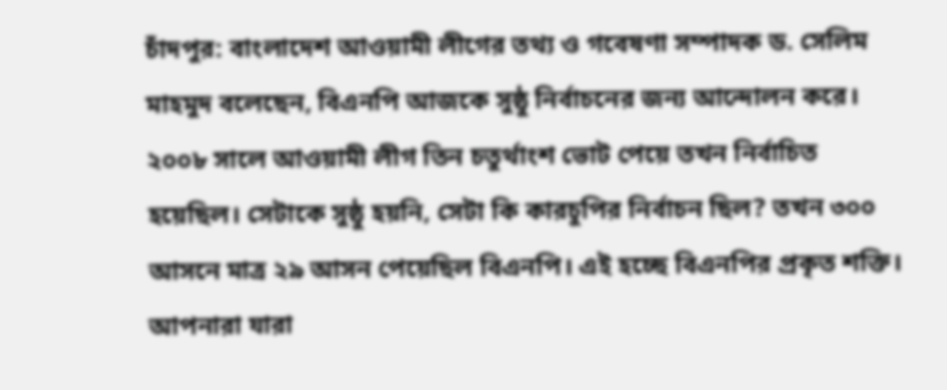চাঁদপুর: বাংলাদেশ আওয়ামী লীগের তথ্য ও গবেষণা সম্পাদক ড. সেলিম মাহমুদ বলেছেন, বিএনপি আজকে সুষ্ঠু নির্বাচনের জন্য আন্দোলন করে। ২০০৮ সালে আওয়ামী লীগ তিন চতুর্থাংশ ভোট পেয়ে তখন নির্বাচিত হয়েছিল। সেটাকে সুষ্ঠু হয়নি, সেটা কি কারচুপির নির্বাচন ছিল? তখন ৩০০ আসনে মাত্র ২৯ আসন পেয়েছিল বিএনপি। এই হচ্ছে বিএনপির প্রকৃত শক্তি। আপনারা যারা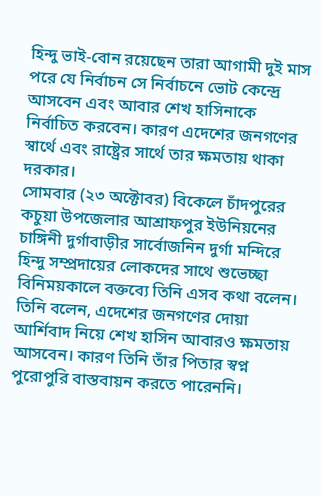হিন্দু ভাই-বোন রয়েছেন তারা আগামী দুই মাস পরে যে নির্বাচন সে নির্বাচনে ভোট কেন্দ্রে আসবেন এবং আবার শেখ হাসিনাকে নির্বাচিত করবেন। কারণ এদেশের জনগণের স্বার্থে এবং রাষ্ট্রের সার্থে তার ক্ষমতায় থাকা দরকার।
সোমবার (২৩ অক্টোবর) বিকেলে চাঁদপুরের কচুয়া উপজেলার আশ্রাফপুর ইউনিয়নের চাঙ্গিনী দুর্গাবাড়ীর সার্বোজনিন দুর্গা মন্দিরে হিন্দু সম্প্রদায়ের লোকদের সাথে শুভেচ্ছা বিনিময়কালে বক্তব্যে তিনি এসব কথা বলেন।
তিনি বলেন, এদেশের জনগণের দোয়া আর্শিবাদ নিয়ে শেখ হাসিন আবারও ক্ষমতায় আসবেন। কারণ তিনি তাঁর পিতার স্বপ্ন পুরোপুরি বাস্তবায়ন করতে পারেননি।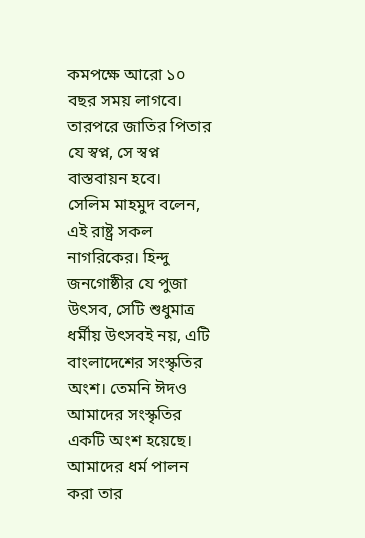কমপক্ষে আরো ১০ বছর সময় লাগবে। তারপরে জাতির পিতার যে স্বপ্ন, সে স্বপ্ন বাস্তবায়ন হবে।
সেলিম মাহমুদ বলেন, এই রাষ্ট্র সকল নাগরিকের। হিন্দু জনগোষ্ঠীর যে পুজা উৎসব, সেটি শুধুমাত্র ধর্মীয় উৎসবই নয়, এটি বাংলাদেশের সংস্কৃতির অংশ। তেমনি ঈদও আমাদের সংস্কৃতির একটি অংশ হয়েছে। আমাদের ধর্ম পালন করা তার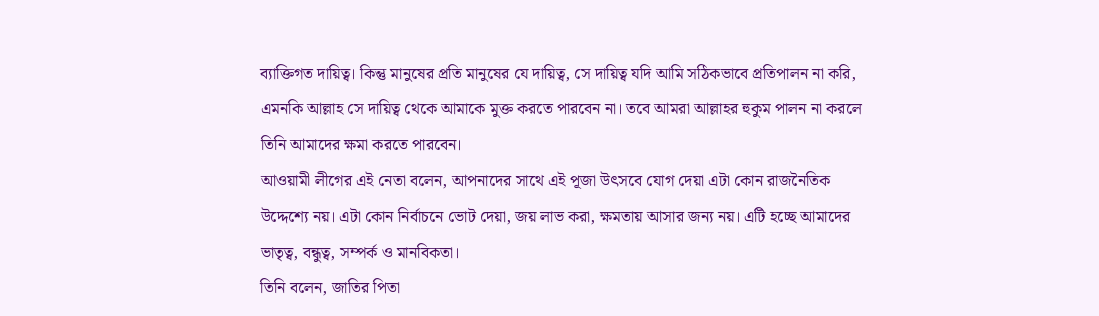ব্যাক্তিগত দায়িত্ব। কিন্তু মানুষের প্রতি মানুষের যে দায়িত্ব, সে দায়িত্ব যদি আমি সঠিকভাবে প্রতিপালন না করি, এমনকি আল্লাহ সে দায়িত্ব থেকে আমাকে মুক্ত করতে পারবেন না। তবে আমরা আল্লাহর হুকুম পালন না করলে তিনি আমাদের ক্ষমা করতে পারবেন।
আওয়ামী লীগের এই নেতা বলেন, আপনাদের সাথে এই পূজা উৎসবে যোগ দেয়া এটা কোন রাজনৈতিক উদ্দেশ্যে নয়। এটা কোন নির্বাচনে ভোট দেয়া, জয় লাভ করা, ক্ষমতায় আসার জন্য নয়। এটি হচ্ছে আমাদের ভাতৃত্ব, বন্ধুত্ব, সম্পর্ক ও মানবিকতা।
তিনি বলেন, জাতির পিতা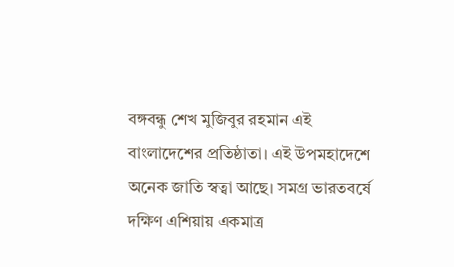বঙ্গবন্ধু শেখ মুজিবুর রহমান এই বাংলাদেশের প্রতিষ্ঠাতা। এই উপমহাদেশে অনেক জাতি স্বত্বা আছে। সমগ্র ভারতবর্ষে দক্ষিণ এশিয়ায় একমাত্র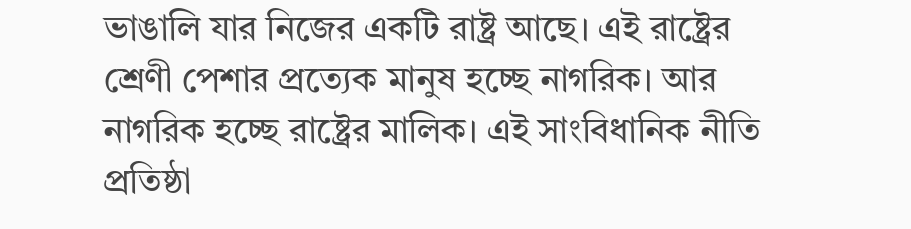ভাঙালি যার নিজের একটি রাষ্ট্র আছে। এই রাষ্ট্রের শ্রেণী পেশার প্রত্যেক মানুষ হচ্ছে নাগরিক। আর নাগরিক হচ্ছে রাষ্ট্রের মালিক। এই সাংবিধানিক নীতি প্রতিষ্ঠা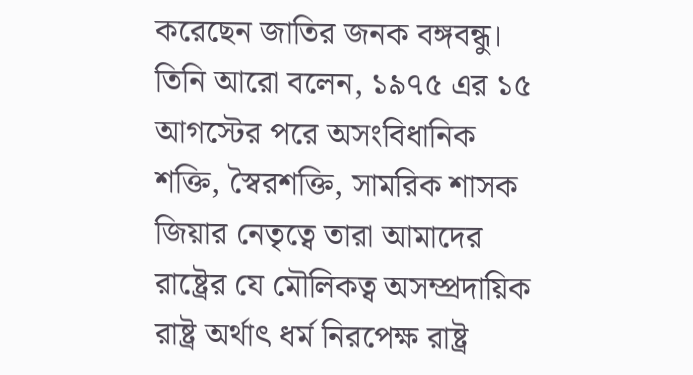করেছেন জাতির জনক বঙ্গবন্ধু।
তিনি আরো বলেন, ১৯৭৫ এর ১৫ আগস্টের পরে অসংবিধানিক শক্তি, স্বৈরশক্তি, সামরিক শাসক জিয়ার নেতৃত্বে তারা আমাদের রাষ্ট্রের যে মৌলিকত্ব অসম্প্রদায়িক রাষ্ট্র অর্থাৎ ধর্ম নিরপেক্ষ রাষ্ট্র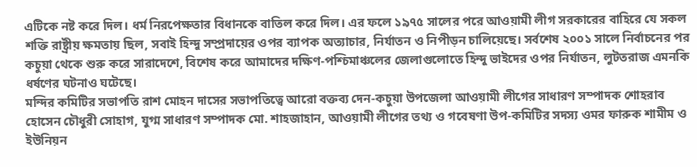এটিকে নষ্ট করে দিল। ধর্ম নিরপেক্ষতার বিধানকে বাতিল করে দিল। এর ফলে ১৯৭৫ সালের পরে আওয়ামী লীগ সরকারের বাহিরে যে সকল শক্তি রাষ্ট্রীয় ক্ষমতায় ছিল, সবাই হিন্দু সম্প্রদায়ের ওপর ব্যাপক অত্যাচার, নির্যাতন ও নিপীড়ন চালিয়েছে। সর্বশেষ ২০০১ সালে নির্বাচনের পর কচুয়া থেকে শুরু করে সারাদেশে, বিশেষ করে আমাদের দক্ষিণ-পশ্চিমাঞ্চলের জেলাগুলোতে হিন্দু ভাইদের ওপর নির্যাতন, লুটতরাজ এমনকি ধর্ষণের ঘটনাও ঘটেছে।
মন্দির কমিটির সভাপতি রাশ মোহন দাসের সভাপতিত্বে আরো বক্তব্য দেন-কচুয়া উপজেলা আওয়ামী লীগের সাধারণ সম্পাদক শোহরাব হোসেন চৌধুরী সোহাগ, যুগ্ম সাধারণ সম্পাদক মো. শাহজাহান, আওয়ামী লীগের তথ্য ও গবেষণা উপ-কমিটির সদস্য ওমর ফারুক শামীম ও ইউনিয়ন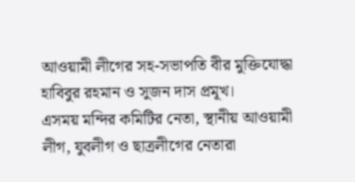আওয়ামী লীগের সহ-সভাপতি বীর মুক্তিযোদ্ধা হাবিবুর রহমান ও সুজন দাস প্রমূখ।
এসময় মন্দির কমিটির নেতা, স্থানীয় আওয়ামী লীগ, যুবলীগ ও ছাত্রলীগের নেতারা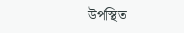উপস্থিত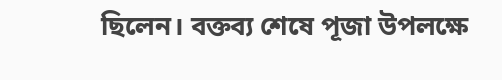ছিলেন। বক্তব্য শেষে পূজা উপলক্ষে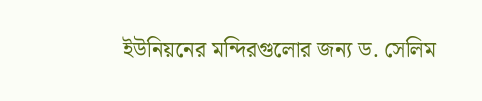ইউনিয়নের মন্দিরগুলোর জন্য ড. সেলিম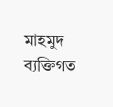মাহমুদ ব্যক্তিগত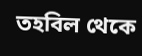তহবিল থেকে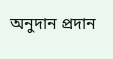অনুদান প্রদান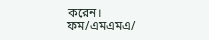করেন।
ফম/এমএমএ/